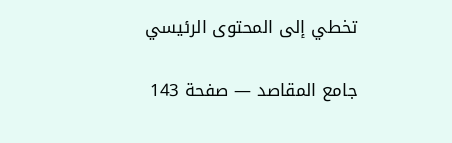تخطي إلى المحتوى الرئيسي

جامع المقاصد — صفحة 143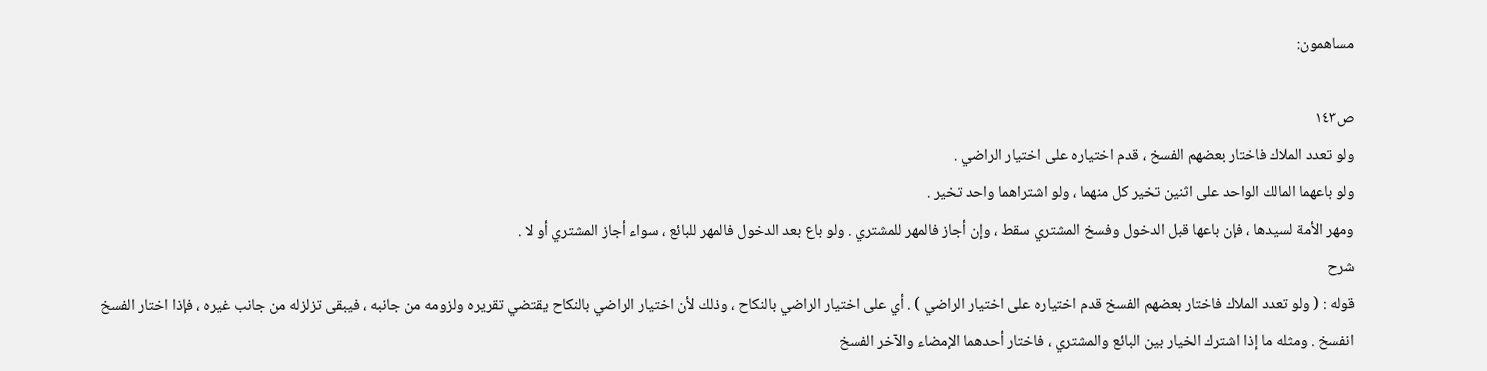مساهمون:

ص١٤٣
ولو تعدد الملاك فاختار بعضهم الفسخ ، قدم اختياره على اختيار الراضي .
ولو باعهما المالك الواحد على اثنين تخير كل منهما ، ولو اشتراهما واحد تخير .
ومهر الأمة لسيدها ، فإن باعها قبل الدخول وفسخ المشتري سقط ، وإن أجاز فالمهر للمشتري . ولو باع بعد الدخول فالمهر للبائع ، سواء أجاز المشتري أو لا .
شرح
قوله : ( ولو تعدد الملاك فاختار بعضهم الفسخ قدم اختياره على اختيار الراضي ) . أي على اختيار الراضي بالنكاح ، وذلك لأن اختيار الراضي بالنكاح يقتضي تقريره ولزومه من جانبه ، فيبقى تزلزله من جانب غيره ، فإذا اختار الفسخ انفسخ . ومثله ما إذا اشترك الخيار بين البائع والمشتري ، فاختار أحدهما الإمضاء والآخر الفسخ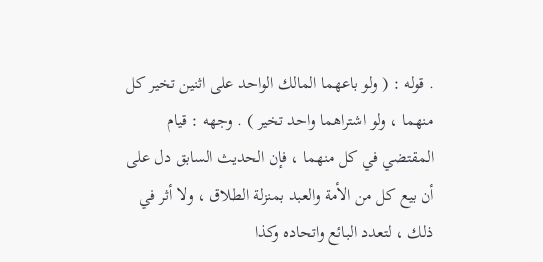. قوله : ( ولو باعهما المالك الواحد على اثنين تخير كل منهما ، ولو اشتراهما واحد تخير ) . وجهه : قيام المقتضي في كل منهما ، فإن الحديث السابق دل على أن بيع كل من الأمة والعبد بمنزلة الطلاق ، ولا أثر في ذلك ، لتعدد البائع واتحاده وكذا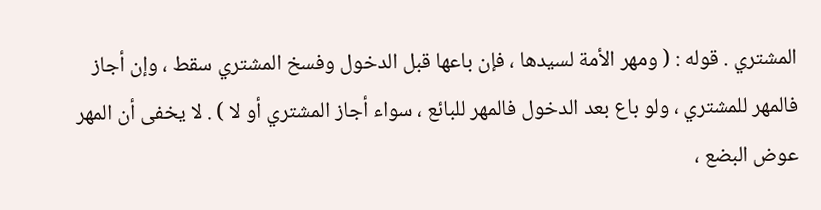المشتري . قوله : ( ومهر الأمة لسيدها ، فإن باعها قبل الدخول وفسخ المشتري سقط ، وإن أجاز فالمهر للمشتري ، ولو باع بعد الدخول فالمهر للبائع ، سواء أجاز المشتري أو لا ) . لا يخفى أن المهر عوض البضع ،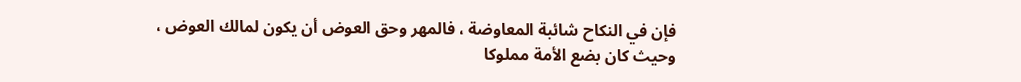فإن في النكاح شائبة المعاوضة ، فالمهر وحق العوض أن يكون لمالك العوض ، وحيث كان بضع الأمة مملوكا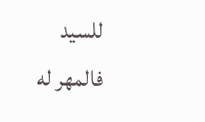للسيد فالمهر له